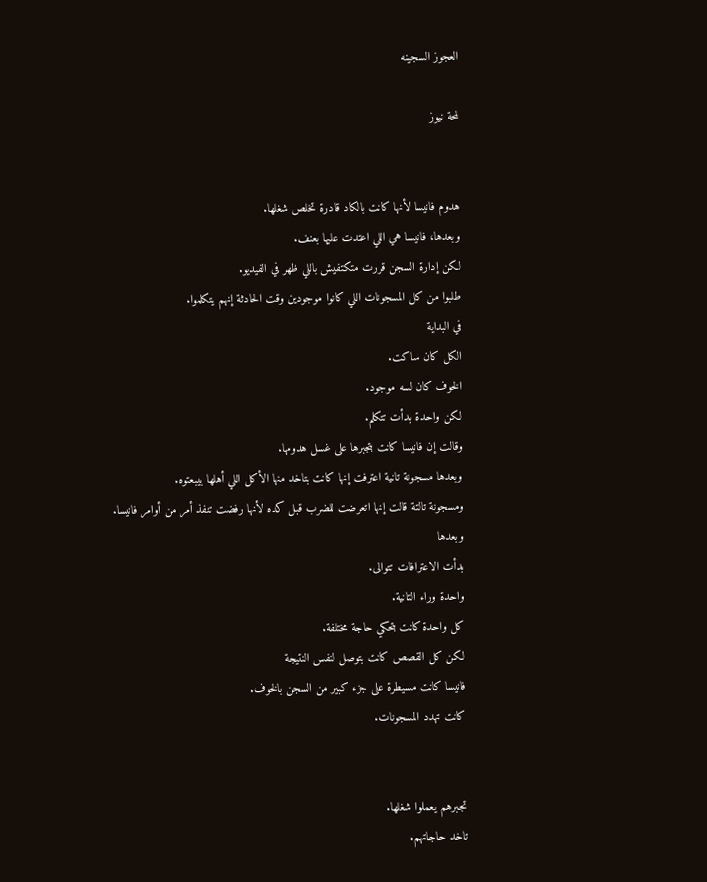العجوز السجينه

لمحة نيوز


هدوم فانيسا لأنها كانت بالكاد قادرة تخلص شغلها.
وبعدها، فانيسا هي اللي اعتدت عليها بعنف.
لكن إدارة السجن قررت متكتفيش باللي ظهر في الفيديو.
طلبوا من كل المسجونات اللي كانوا موجودين وقت الحادثة إنهم يتكلموا.
في البداية
الكل كان ساكت.
الخوف كان لسه موجود.
لكن واحدة بدأت تتكلم.
وقالت إن فانيسا كانت بتجبرها على غسل هدومها.
وبعدها مسجونة تانية اعترفت إنها كانت بتاخد منها الأكل اللي أهلها بيبعتوه.
ومسجونة تالتة قالت إنها اتعرضت للضرب قبل كده لأنها رفضت تنفذ أمر من أوامر فانيسا.
وبعدها
بدأت الاعترافات تتوالى.
واحدة وراء التانية.
كل واحدة كانت بتحكي حاجة مختلفة.
لكن كل القصص كانت بتوصل لنفس النتيجة
فانيسا كانت مسيطرة على جزء كبير من السجن بالخوف.
كانت تهدد المسجونات.


تجبرهم يعملوا شغلها.
تاخد حاجاتهم.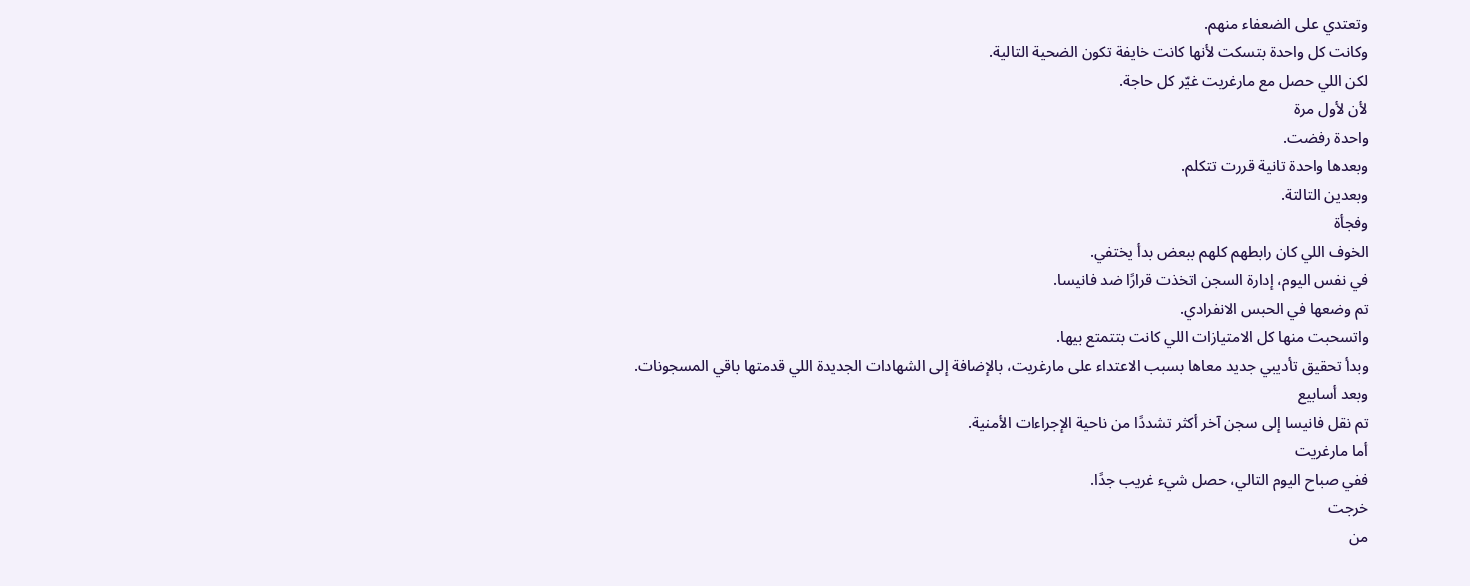وتعتدي على الضعفاء منهم.
وكانت كل واحدة بتسكت لأنها كانت خايفة تكون الضحية التالية.
لكن اللي حصل مع مارغريت غيّر كل حاجة.
لأن لأول مرة
واحدة رفضت.
وبعدها واحدة تانية قررت تتكلم.
وبعدين التالتة.
وفجأة
الخوف اللي كان رابطهم كلهم ببعض بدأ يختفي.
في نفس اليوم، إدارة السجن اتخذت قرارًا ضد فانيسا.
تم وضعها في الحبس الانفرادي.
واتسحبت منها كل الامتيازات اللي كانت بتتمتع بيها.
وبدأ تحقيق تأديبي جديد معاها بسبب الاعتداء على مارغريت، بالإضافة إلى الشهادات الجديدة اللي قدمتها باقي المسجونات.
وبعد أسابيع
تم نقل فانيسا إلى سجن آخر أكثر تشددًا من ناحية الإجراءات الأمنية.
أما مارغريت
ففي صباح اليوم التالي، حصل شيء غريب جدًا.
خرجت
من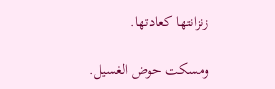زنزانتها كعادتها.

ومسكت حوض الغسيل.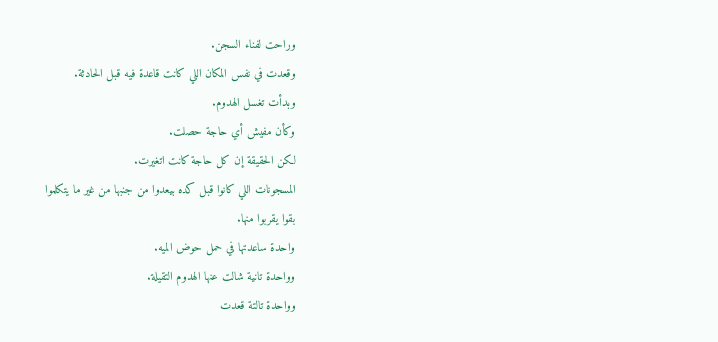وراحت لفناء السجن.
وقعدت في نفس المكان اللي كانت قاعدة فيه قبل الحادثة.
وبدأت تغسل الهدوم.
وكأن مفيش أي حاجة حصلت.
لكن الحقيقة إن كل حاجة كانت اتغيرت.
المسجونات اللي كانوا قبل كده بيعدوا من جنبها من غير ما يتكلموا
بقوا يقربوا منها.
واحدة ساعدتها في حمل حوض الميه.
وواحدة تانية شالت عنها الهدوم التقيلة.
وواحدة تالتة قعدت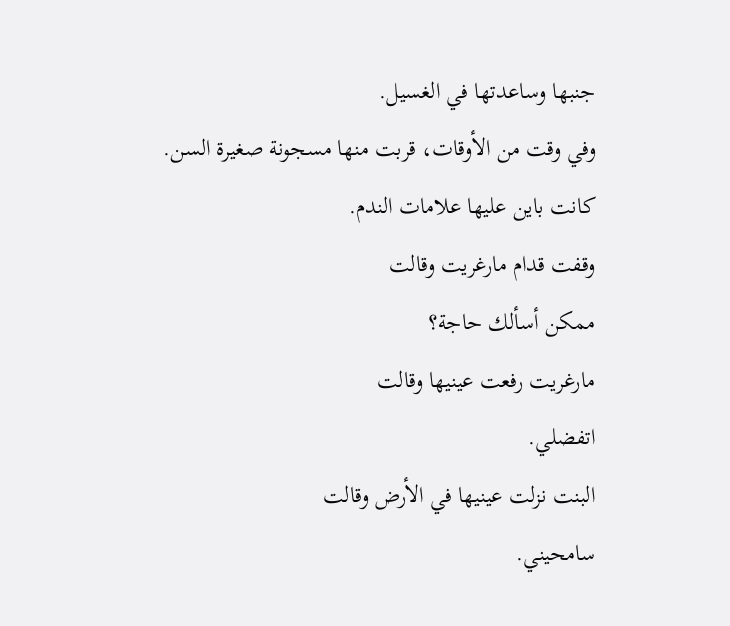جنبها وساعدتها في الغسيل.
وفي وقت من الأوقات، قربت منها مسجونة صغيرة السن.
كانت باين عليها علامات الندم.
وقفت قدام مارغريت وقالت
ممكن أسألك حاجة؟
مارغريت رفعت عينيها وقالت
اتفضلي.
البنت نزلت عينيها في الأرض وقالت
سامحيني.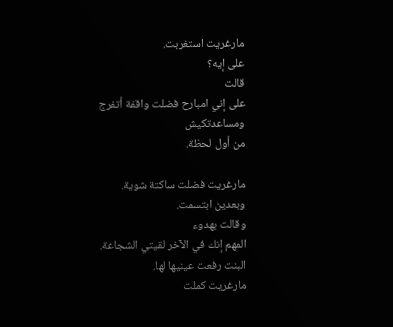مارغريت استغربت.
على إيه؟
قالت
على إني امبارح فضلت واقفة أتفرج ومساعدتكيش
من أول لحظة.

مارغريت فضلت ساكتة شوية.
وبعدين ابتسمت.
وقالت بهدوء
المهم إنك في الآخر لقيتي الشجاعة.
البنت رفعت عينيها لها.
مارغريت كملت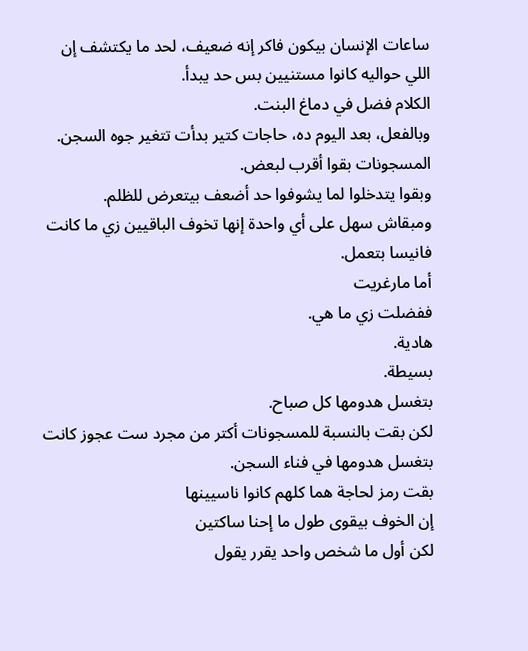ساعات الإنسان بيكون فاكر إنه ضعيف، لحد ما يكتشف إن اللي حواليه كانوا مستنيين بس حد يبدأ.
الكلام فضل في دماغ البنت.
وبالفعل، بعد اليوم ده، حاجات كتير بدأت تتغير جوه السجن.
المسجونات بقوا أقرب لبعض.
وبقوا يتدخلوا لما يشوفوا حد أضعف بيتعرض للظلم.
ومبقاش سهل على أي واحدة إنها تخوف الباقيين زي ما كانت فانيسا بتعمل.
أما مارغريت
ففضلت زي ما هي.
هادية.
بسيطة.
بتغسل هدومها كل صباح.
لكن بقت بالنسبة للمسجونات أكتر من مجرد ست عجوز كانت بتغسل هدومها في فناء السجن.
بقت رمز لحاجة هما كلهم كانوا ناسيينها
إن الخوف بيقوى طول ما إحنا ساكتين
لكن أول ما شخص واحد يقرر يقول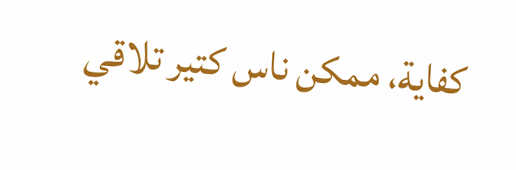كفاية، ممكن ناس كتير تلاقي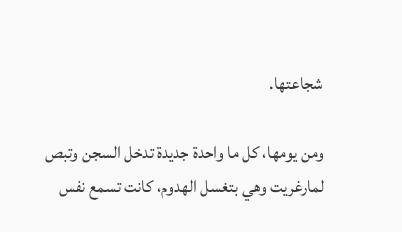شجاعتها.

ومن يومها، كل ما واحدة جديدة تدخل السجن وتبص لمارغريت وهي بتغسل الهدوم، كانت تسمع نفس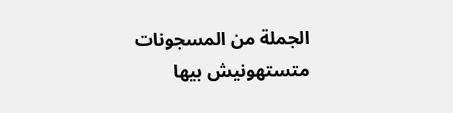الجملة من المسجونات
متستهونيش بيها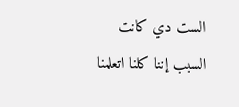الست دي كانت السبب إننا كلنا اتعلمنا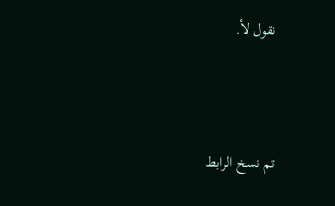نقول لأ.



تم نسخ الرابط